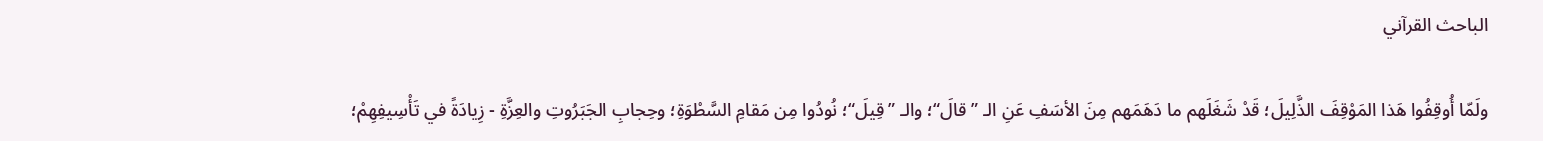الباحث القرآني

ولَمّا أُوقِفُوا هَذا المَوْقِفَ الذَّلِيلَ؛ قَدْ شَغَلَهم ما دَهَمَهم مِنَ الأسَفِ عَنِ الـ ”قالَ“؛ والـ ”قِيلَ“؛ نُودُوا مِن مَقامِ السَّطْوَةِ؛ وحِجابِ الجَبَرُوتِ والعِزَّةِ - زِيادَةً في تَأْسِيفِهِمْ؛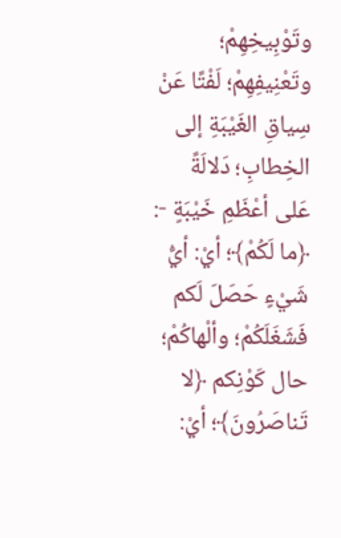وتَوْبِيخِهِمْ؛ وتَعْنِيفِهِمْ؛ لَفْتًا عَنْ سِياقِ الغَيْبَةِ إلى الخِطابِ؛ دَلالَةً عَلى أعْظَمِ خَيْبَةٍ -: ﴿ما لَكُمْ﴾؛ أيْ: أيُّ شَيْءٍ حَصَلَ لَكم فَشَغَلَكُمْ؛ وألْهاكُمْ؛ حال كَوْنِكم ﴿لا تَناصَرُونَ﴾؛ أيْ: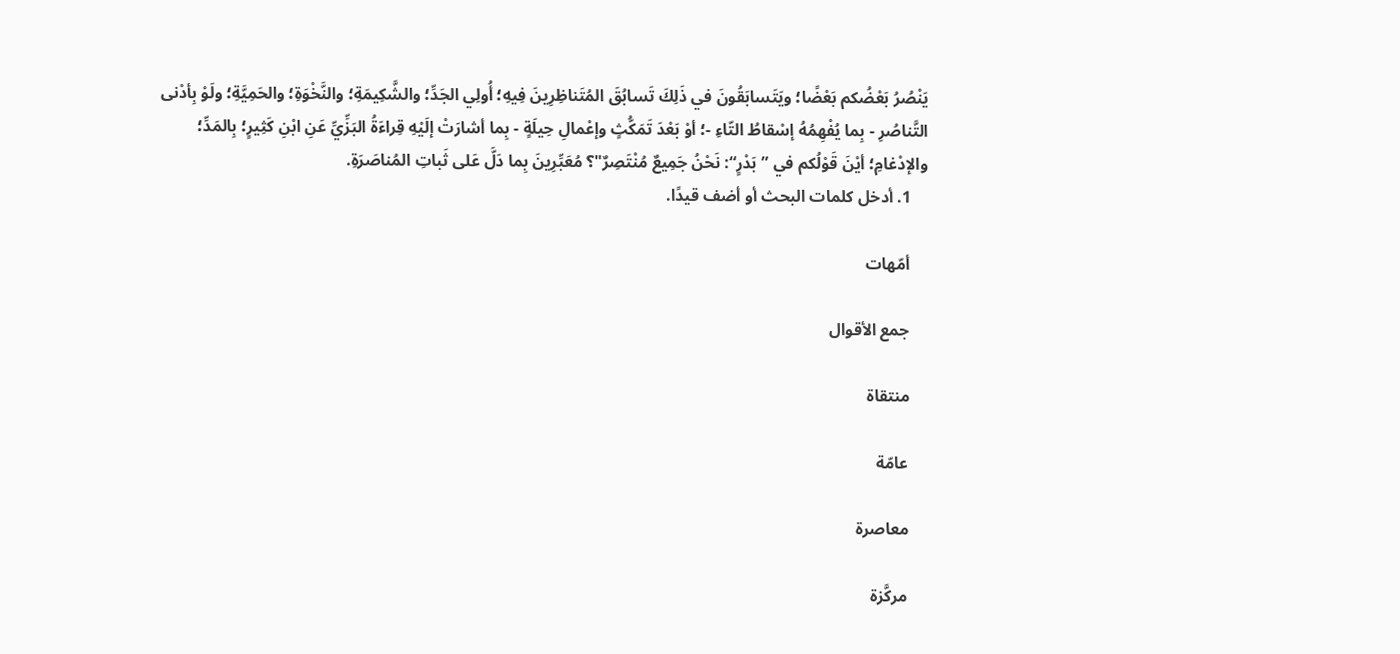يَنْصُرُ بَعْضُكم بَعْضًا؛ ويَتَسابَقُونَ في ذَلِكَ تَسابُقَ المُتَناظِرِينَ فِيهِ؛ أُولِي الجَدِّ؛ والشَّكِيمَةِ؛ والنَّخْوَةِ؛ والحَمِيَّةِ؛ ولَوْ بِأدْنى التَّناصُرِ - بِما يُفْهِمُهُ إسْقاطُ التّاءِ -؛ أوْ بَعْدَ تَمَكُّثٍ وإعْمالِ حِيلَةٍ - بِما أشارَتْ إلَيْهِ قِراءَةُ البَزِّيِّ عَنِ ابْنِ كَثِيرٍ؛ بِالمَدِّ؛ والإدْغامِ؛ أيْنَ قَوْلُكم في ”بَدْرٍ“: نَحْنُ جَمِيعٌ مُنْتَصِرٌ"؟ مُعَبِّرِينَ بِما دَلَّ عَلى ثَباتِ المُناصَرَةِ.
    1. أدخل كلمات البحث أو أضف قيدًا.

    أمّهات

    جمع الأقوال

    منتقاة

    عامّة

    معاصرة

    مركَّزة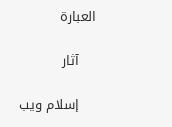العبارة

    آثار

    إسلام ويب